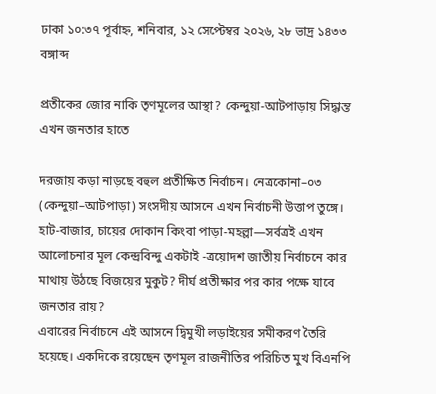ঢাকা ১০:৩৭ পূর্বাহ্ন, শনিবার, ১২ সেপ্টেম্বর ২০২৬, ২৮ ভাদ্র ১৪৩৩ বঙ্গাব্দ

প্রতীকের জোর নাকি তৃণমূলের আস্থা? কেন্দুয়া-আটপাড়ায় সিদ্ধান্ত এখন জনতার হাতে

দরজায় কড়া নাড়ছে বহুল প্রতীক্ষিত নির্বাচন। নেত্রকোনা–০৩ (কেন্দুয়া–আটপাড়া) সংসদীয় আসনে এখন নির্বাচনী উত্তাপ তুঙ্গে। হাট-বাজার, চায়ের দোকান কিংবা পাড়া-মহল্লা—সর্বত্রই এখন আলোচনার মূল কেন্দ্রবিন্দু একটাই -ত্রয়োদশ জাতীয় নির্বাচনে কার মাথায় উঠছে বিজয়ের মুকুট? দীর্ঘ প্রতীক্ষার পর কার পক্ষে যাবে জনতার রায়?
এবারের নির্বাচনে এই আসনে দ্বিমুখী লড়াইয়ের সমীকরণ তৈরি হয়েছে। একদিকে রয়েছেন তৃণমূল রাজনীতির পরিচিত মুখ বিএনপি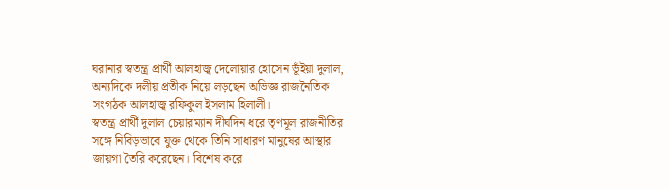ঘরানার স্বতন্ত্র প্রার্থী আলহাজ্ব দেলোয়ার হোসেন ভূঁইয়া দুলাল, অন্যদিকে দলীয় প্রতীক নিয়ে লড়ছেন অভিজ্ঞ রাজনৈতিক সংগঠক আলহাজ্ব রফিকুল ইসলাম হিলালী।
স্বতন্ত্র প্রার্থী দুলাল চেয়ারম্যান দীর্ঘদিন ধরে তৃণমূল রাজনীতির সঙ্গে নিবিড়ভাবে যুক্ত থেকে তিনি সাধারণ মানুষের আস্থার জায়গা তৈরি করেছেন। বিশেষ করে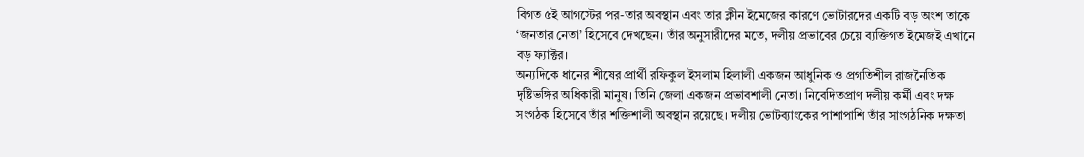বিগত ৫ই আগস্টের পর-তার অবস্থান এবং তার ক্লীন ইমেজের কারণে ভোটারদের একটি বড় অংশ তাকে ‘জনতার নেতা’ হিসেবে দেখছেন। তাঁর অনুসারীদের মতে, দলীয় প্রভাবের চেয়ে ব্যক্তিগত ইমেজই এখানে বড় ফ্যাক্টর।
অন্যদিকে ধানের শীষের প্রার্থী রফিকুল ইসলাম হিলালী একজন আধুনিক ও প্রগতিশীল রাজনৈতিক দৃষ্টিভঙ্গির অধিকারী মানুষ। তিনি জেলা একজন প্রভাবশালী নেতা। নিবেদিতপ্রাণ দলীয় কর্মী এবং দক্ষ সংগঠক হিসেবে তাঁর শক্তিশালী অবস্থান রয়েছে। দলীয় ভোটব্যাংকের পাশাপাশি তাঁর সাংগঠনিক দক্ষতা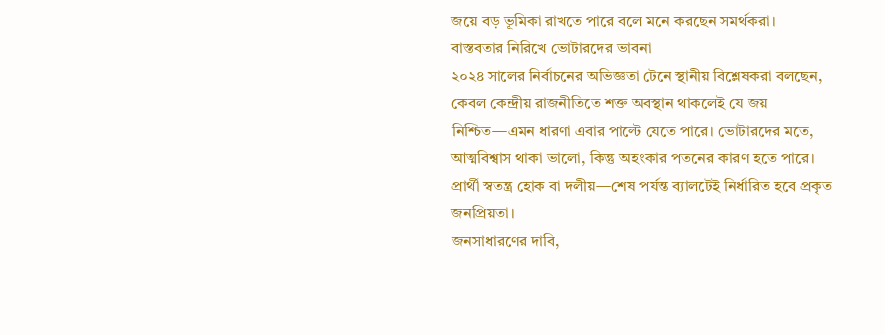জয়ে বড় ভূমিকা রাখতে পারে বলে মনে করছেন সমর্থকরা।
বাস্তবতার নিরিখে ভোটারদের ভাবনা
২০২৪ সালের নির্বাচনের অভিজ্ঞতা টেনে স্থানীয় বিশ্লেষকরা বলছেন, কেবল কেন্দ্রীয় রাজনীতিতে শক্ত অবস্থান থাকলেই যে জয় নিশ্চিত—এমন ধারণা এবার পাল্টে যেতে পারে। ভোটারদের মতে, আত্মবিশ্বাস থাকা ভালো, কিন্তু অহংকার পতনের কারণ হতে পারে। প্রার্থী স্বতন্ত্র হোক বা দলীয়—শেষ পর্যন্ত ব্যালটেই নির্ধারিত হবে প্রকৃত জনপ্রিয়তা।
জনসাধারণের দাবি,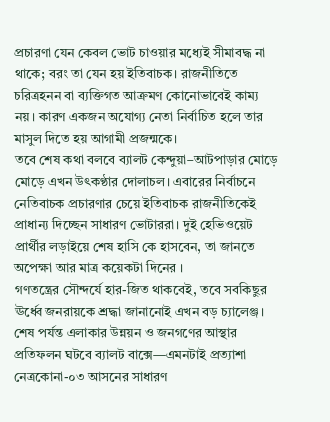প্রচারণা যেন কেবল ভোট চাওয়ার মধ্যেই সীমাবদ্ধ না থাকে; বরং তা যেন হয় ইতিবাচক। রাজনীতিতে চরিত্রহনন বা ব্যক্তিগত আক্রমণ কোনোভাবেই কাম্য নয়। কারণ একজন অযোগ্য নেতা নির্বাচিত হলে তার মাসুল দিতে হয় আগামী প্রজন্মকে।
তবে শেষ কথা বলবে ব্যালট কেন্দুয়া–আটপাড়ার মোড়ে মোড়ে এখন উৎকণ্ঠার দোলাচল। এবারের নির্বাচনে নেতিবাচক প্রচারণার চেয়ে ইতিবাচক রাজনীতিকেই প্রাধান্য দিচ্ছেন সাধারণ ভোটাররা। দুই হেভিওয়েট প্রার্থীর লড়াইয়ে শেষ হাসি কে হাসবেন, তা জানতে অপেক্ষা আর মাত্র কয়েকটা দিনের ।
গণতন্ত্রের সৌন্দর্যে হার-জিত থাকবেই, তবে সবকিছুর ঊর্ধ্বে জনরায়কে শ্রদ্ধা জানানোই এখন বড় চ্যালেঞ্জ। শেষ পর্যন্ত এলাকার উন্নয়ন ও জনগণের আস্থার প্রতিফলন ঘটবে ব্যালট বাক্সে—এমনটাই প্রত্যাশা নেত্রকোনা-০৩ আসনের সাধারণ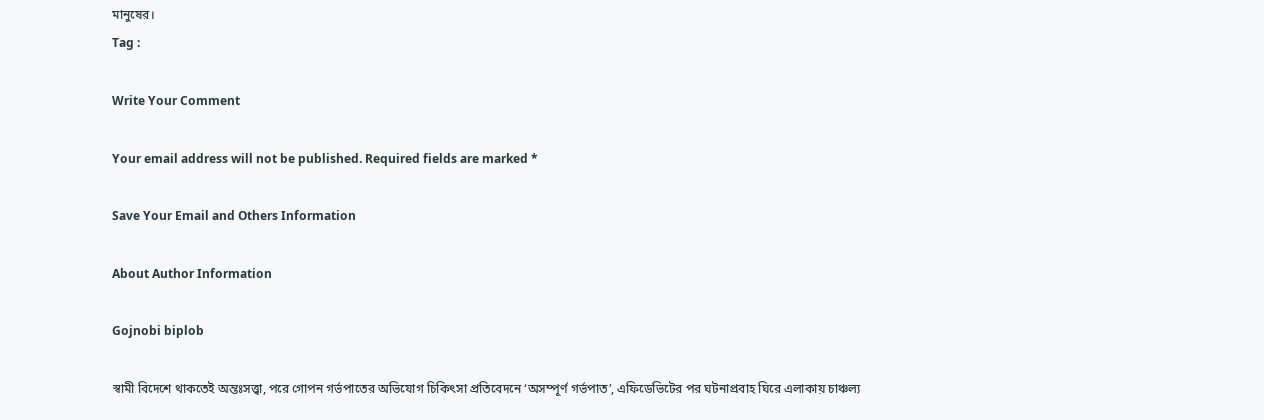মানুষের।
Tag :

Write Your Comment

Your email address will not be published. Required fields are marked *

Save Your Email and Others Information

About Author Information

Gojnobi biplob

স্বামী বিদেশে থাকতেই অন্তঃসত্ত্বা, পরে গোপন গর্ভপাতের অভিযোগ চিকিৎসা প্রতিবেদনে ‘অসম্পূর্ণ গর্ভপাত’, এফিডেভিটের পর ঘটনাপ্রবাহ ঘিরে এলাকায় চাঞ্চল্য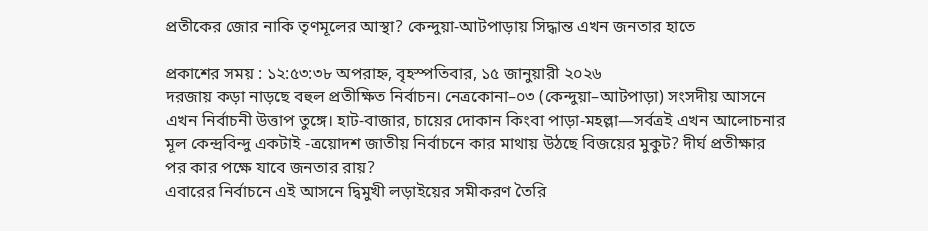প্রতীকের জোর নাকি তৃণমূলের আস্থা? কেন্দুয়া-আটপাড়ায় সিদ্ধান্ত এখন জনতার হাতে

প্রকাশের সময় : ১২:৫৩:৩৮ অপরাহ্ন, বৃহস্পতিবার, ১৫ জানুয়ারী ২০২৬
দরজায় কড়া নাড়ছে বহুল প্রতীক্ষিত নির্বাচন। নেত্রকোনা–০৩ (কেন্দুয়া–আটপাড়া) সংসদীয় আসনে এখন নির্বাচনী উত্তাপ তুঙ্গে। হাট-বাজার, চায়ের দোকান কিংবা পাড়া-মহল্লা—সর্বত্রই এখন আলোচনার মূল কেন্দ্রবিন্দু একটাই -ত্রয়োদশ জাতীয় নির্বাচনে কার মাথায় উঠছে বিজয়ের মুকুট? দীর্ঘ প্রতীক্ষার পর কার পক্ষে যাবে জনতার রায়?
এবারের নির্বাচনে এই আসনে দ্বিমুখী লড়াইয়ের সমীকরণ তৈরি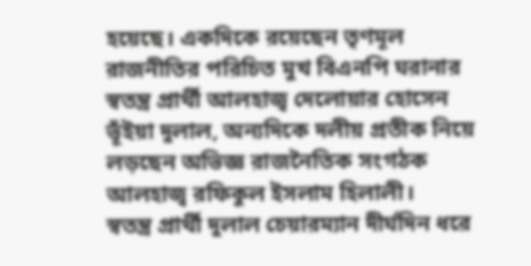হয়েছে। একদিকে রয়েছেন তৃণমূল রাজনীতির পরিচিত মুখ বিএনপি ঘরানার স্বতন্ত্র প্রার্থী আলহাজ্ব দেলোয়ার হোসেন ভূঁইয়া দুলাল, অন্যদিকে দলীয় প্রতীক নিয়ে লড়ছেন অভিজ্ঞ রাজনৈতিক সংগঠক আলহাজ্ব রফিকুল ইসলাম হিলালী।
স্বতন্ত্র প্রার্থী দুলাল চেয়ারম্যান দীর্ঘদিন ধরে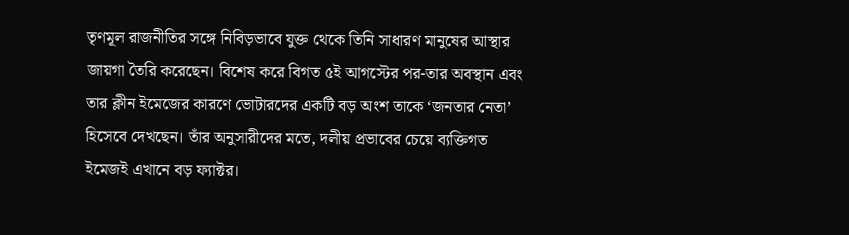তৃণমূল রাজনীতির সঙ্গে নিবিড়ভাবে যুক্ত থেকে তিনি সাধারণ মানুষের আস্থার জায়গা তৈরি করেছেন। বিশেষ করে বিগত ৫ই আগস্টের পর-তার অবস্থান এবং তার ক্লীন ইমেজের কারণে ভোটারদের একটি বড় অংশ তাকে ‘জনতার নেতা’ হিসেবে দেখছেন। তাঁর অনুসারীদের মতে, দলীয় প্রভাবের চেয়ে ব্যক্তিগত ইমেজই এখানে বড় ফ্যাক্টর।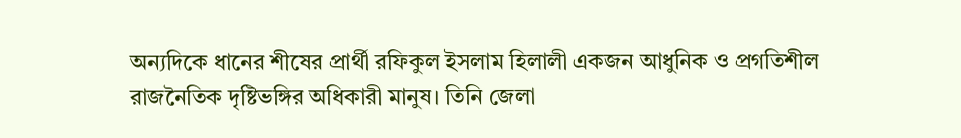অন্যদিকে ধানের শীষের প্রার্থী রফিকুল ইসলাম হিলালী একজন আধুনিক ও প্রগতিশীল রাজনৈতিক দৃষ্টিভঙ্গির অধিকারী মানুষ। তিনি জেলা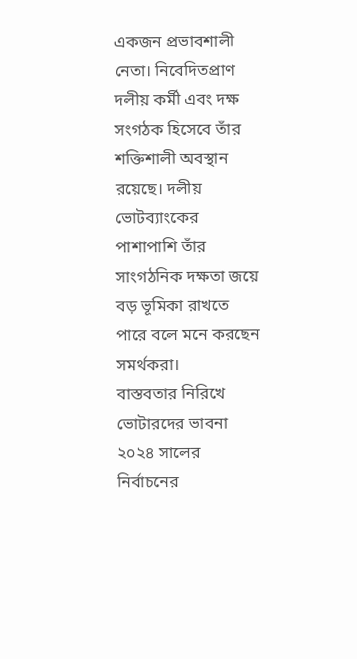একজন প্রভাবশালী নেতা। নিবেদিতপ্রাণ দলীয় কর্মী এবং দক্ষ সংগঠক হিসেবে তাঁর শক্তিশালী অবস্থান রয়েছে। দলীয় ভোটব্যাংকের পাশাপাশি তাঁর সাংগঠনিক দক্ষতা জয়ে বড় ভূমিকা রাখতে পারে বলে মনে করছেন সমর্থকরা।
বাস্তবতার নিরিখে ভোটারদের ভাবনা
২০২৪ সালের নির্বাচনের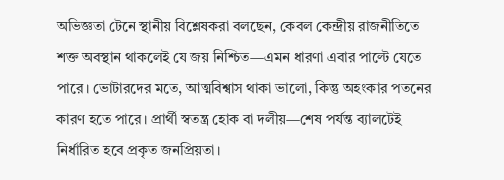অভিজ্ঞতা টেনে স্থানীয় বিশ্লেষকরা বলছেন, কেবল কেন্দ্রীয় রাজনীতিতে শক্ত অবস্থান থাকলেই যে জয় নিশ্চিত—এমন ধারণা এবার পাল্টে যেতে পারে। ভোটারদের মতে, আত্মবিশ্বাস থাকা ভালো, কিন্তু অহংকার পতনের কারণ হতে পারে। প্রার্থী স্বতন্ত্র হোক বা দলীয়—শেষ পর্যন্ত ব্যালটেই নির্ধারিত হবে প্রকৃত জনপ্রিয়তা।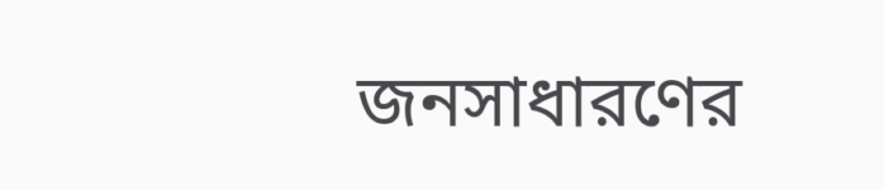জনসাধারণের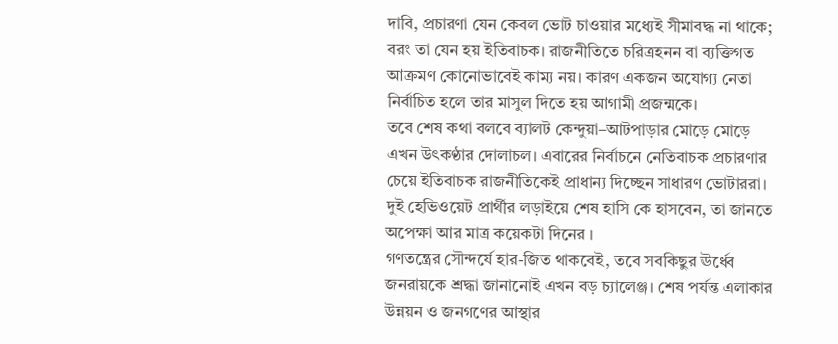দাবি, প্রচারণা যেন কেবল ভোট চাওয়ার মধ্যেই সীমাবদ্ধ না থাকে; বরং তা যেন হয় ইতিবাচক। রাজনীতিতে চরিত্রহনন বা ব্যক্তিগত আক্রমণ কোনোভাবেই কাম্য নয়। কারণ একজন অযোগ্য নেতা নির্বাচিত হলে তার মাসুল দিতে হয় আগামী প্রজন্মকে।
তবে শেষ কথা বলবে ব্যালট কেন্দুয়া–আটপাড়ার মোড়ে মোড়ে এখন উৎকণ্ঠার দোলাচল। এবারের নির্বাচনে নেতিবাচক প্রচারণার চেয়ে ইতিবাচক রাজনীতিকেই প্রাধান্য দিচ্ছেন সাধারণ ভোটাররা। দুই হেভিওয়েট প্রার্থীর লড়াইয়ে শেষ হাসি কে হাসবেন, তা জানতে অপেক্ষা আর মাত্র কয়েকটা দিনের ।
গণতন্ত্রের সৌন্দর্যে হার-জিত থাকবেই, তবে সবকিছুর ঊর্ধ্বে জনরায়কে শ্রদ্ধা জানানোই এখন বড় চ্যালেঞ্জ। শেষ পর্যন্ত এলাকার উন্নয়ন ও জনগণের আস্থার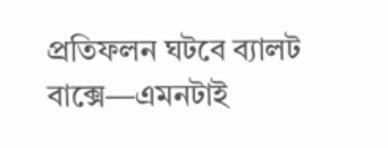প্রতিফলন ঘটবে ব্যালট বাক্সে—এমনটাই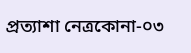প্রত্যাশা নেত্রকোনা-০৩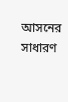আসনের সাধারণ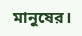মানুষের।